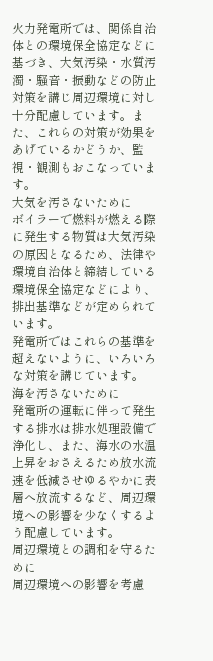火力発電所では、関係自治体との環境保全協定などに基づき、大気汚染・水質汚濁・騒音・振動などの防止対策を講じ周辺環境に対し十分配慮しています。また、これらの対策が効果をあげているかどうか、監視・観測もおこなっています。
大気を汚さないために
ボイラーで燃料が燃える際に発生する物質は大気汚染の原因となるため、法律や環境自治体と締結している環境保全協定などにより、排出基準などが定められています。
発電所ではこれらの基準を超えないように、いろいろな対策を講じています。
海を汚さないために
発電所の運転に伴って発生する排水は排水処理設備で浄化し、また、海水の水温上昇をおさえるため放水流速を低減させゆるやかに表層へ放流するなど、周辺環境への影響を少なくするよう配慮しています。
周辺環境との調和を守るために
周辺環境への影響を考慮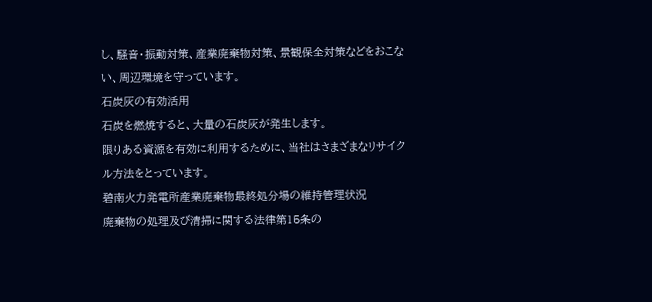し、騒音・振動対策、産業廃棄物対策、景観保全対策などをおこない、周辺環境を守っています。
石炭灰の有効活用
石炭を燃焼すると、大量の石炭灰が発生します。
限りある資源を有効に利用するために、当社はさまざまなリサイクル方法をとっています。
碧南火力発電所産業廃棄物最終処分場の維持管理状況
廃棄物の処理及び清掃に関する法律第15条の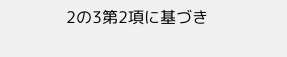2の3第2項に基づき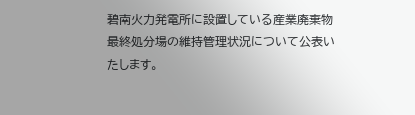碧南火力発電所に設置している産業廃棄物最終処分場の維持管理状況について公表いたします。